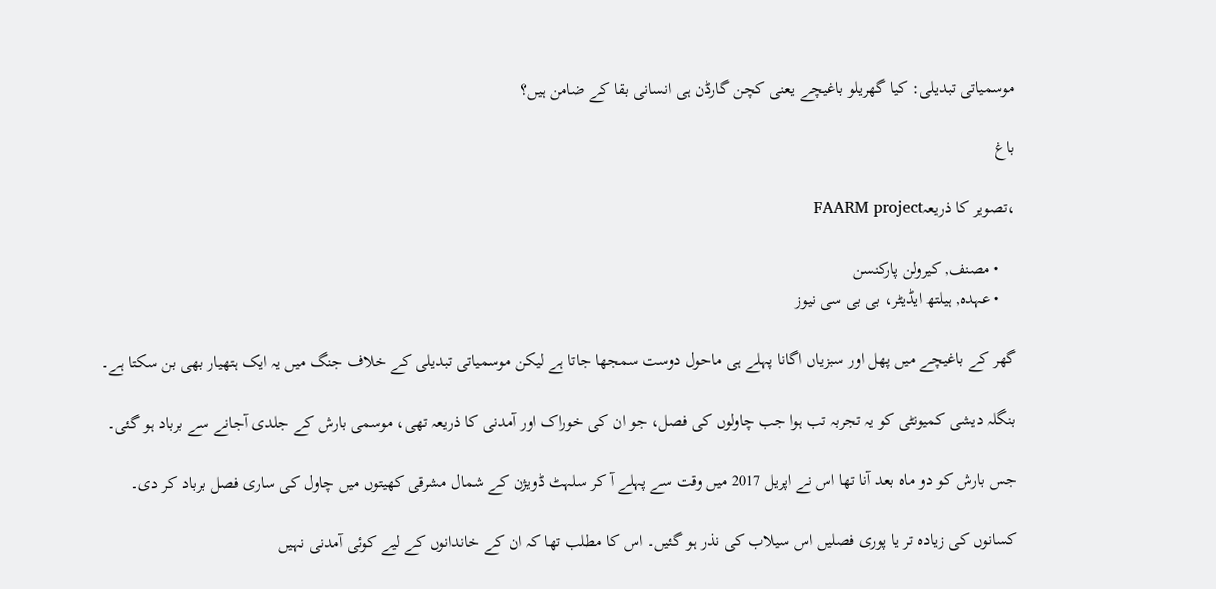موسمیاتی تبدیلی: کیا گھریلو باغیچے یعنی کچن گارڈن ہی انسانی بقا کے ضامن ہیں؟

باغ

،تصویر کا ذریعہFAARM project

    • مصنف, کیرولن پارکنسن
    • عہدہ, ہیلتھ ایڈیٹر، بی بی سی نیوز

گھر کے باغیچے میں پھل اور سبزیاں اگانا پہلے ہی ماحول دوست سمجھا جاتا ہے لیکن موسمیاتی تبدیلی کے خلاف جنگ میں یہ ایک ہتھیار بھی بن سکتا ہے۔

بنگلہ دیشی کمیونٹی کو یہ تجربہ تب ہوا جب چاولوں کی فصل، جو ان کی خوراک اور آمدنی کا ذریعہ تھی، موسمی بارش کے جلدی آجانے سے برباد ہو گئی۔

جس بارش کو دو ماہ بعد آنا تھا اس نے اپریل 2017 میں وقت سے پہلے آ کر سلہٹ ڈویژن کے شمال مشرقی کھیتوں میں چاول کی ساری فصل برباد کر دی۔

کسانوں کی زیادہ تر یا پوری فصلیں اس سیلاب کی نذر ہو گئیں۔ اس کا مطلب تھا کہ ان کے خاندانوں کے لیے کوئی آمدنی نہیں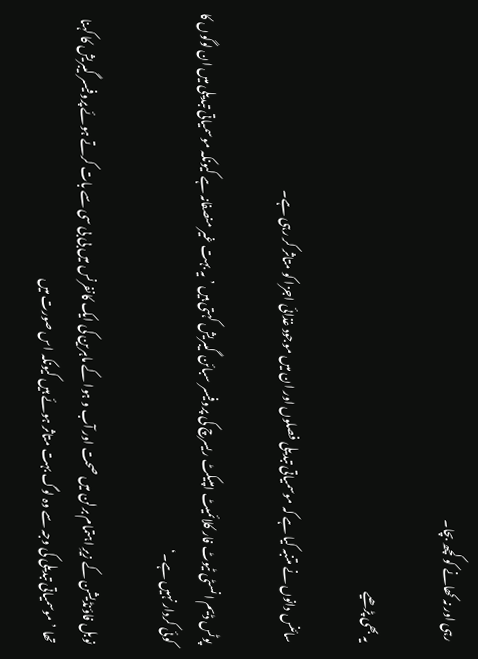رہی اور نہ کھانے کو کچھ بچا۔

یہ بھی پڑھیے

سائنس دانوں نے متنبہ کیا ہے کہ موسمیاتی تبدیلی فصلوں اور ان میں موجود غذائی اجزا کو متاثر کر رہی ہے۔

پوٹس ڈیم انسٹی ٹیوٹ فار کلائمیٹ امپیکٹ ریسرچ کی پروفیسر سبائن گیبریش کہتی ہیں ’یہ بہت غیر منصفانہ ہے کیونکہ موسمیاتی تبدیلی میں ان لوگوں کا کوئی کردار نہیں ہے۔‘

نوبل فاؤنڈیشن کے زیرِ اہتمام برلن میں صحت اور آب و ہوا کے ماہرین کی ایک کانفرنس میں بی بی سی سے بات کرتے ہوئے پروفیسر گیبریش کا کہنا تھا ’موسمیاتی تبدیلی کی وجہ سے وہ لوگ بہت متاثر ہوئے ہیں کیونکہ اس صورت میں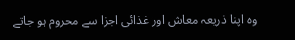وہ اپنا ذریعہ معاش اور غذائی اجزا سے محروم ہو جاتے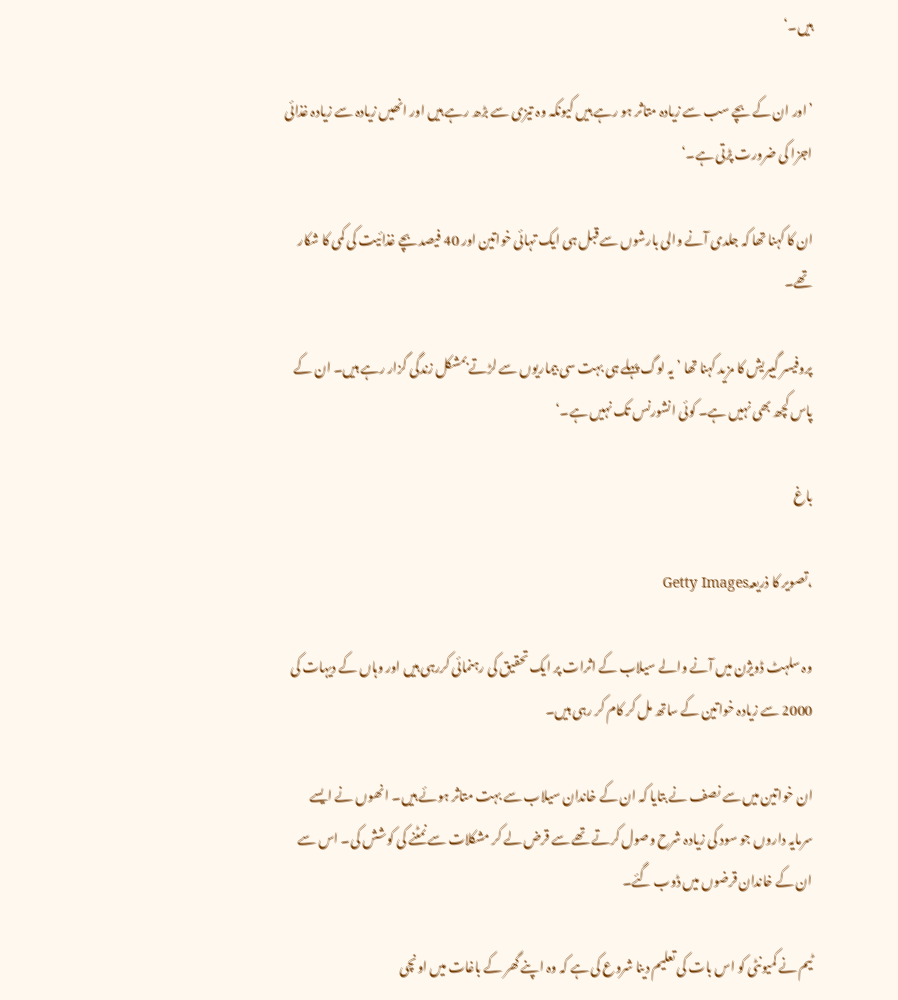ہیں۔‘

’اور ان کے بچے سب سے زیادہ متاثر ہو رہے ہیں کیونکہ وہ تیزی سے بڑھ رہے ہیں اور انھیں زیادہ سے زیادہ غذائی اجزا کی ضرورت پڑتی ہے۔‘

ان کا کہنا تھا کہ جلدی آنے والی بارشوں سے قبل ہی ایک تہائی خواتین اور 40 فیصد بچے غذائیت کی کمی کا شکار تھے۔

پروفیسر گیبریش کا مزید کہنا تھا ’یہ لوگ پہلے ہی بہت سی بیماریوں سے لڑتے بمشکل زندگی گزار رہے ہیں۔ ان کے پاس کچھ بھی نہیں ہے۔ کوئی انشورنس تک نہیں ہے۔‘

باغ

،تصویر کا ذریعہGetty Images

وہ سلہٹ ڈویژن میں آنے والے سیلاب کے اثرات پر ایک تحقیق کی رہنمائی کررہی ہیں اور وہاں کے دیہات کی 2000 سے زیادہ خواتین کے ساتھ مل کر کام کر رہی ہیں۔

ان خواتین میں سے نصف نے بتایا کہ ان کے خاندان سیلاب سے بہت متاثر ہوئے ہیں۔ انھوں نے ایسے سرمایہ داروں جو سود کی زیادہ شرح وصول کرتے تھے سے قرض لے کر مشکلات سے نمٹنے کی کوشش کی۔ اس سے ان کے خاندان قرضوں میں ڈوب گئے۔

ٹیم نے کمیونٹی کو اس بات کی تعلیم دینا شروع کی ہے کہ وہ اپنے گھر کے باغات میں اونچی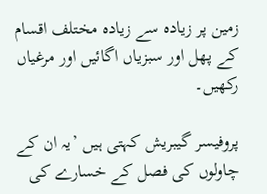زمین پر زیادہ سے زیادہ مختلف اقسام کے پھل اور سبزیاں اگائیں اور مرغیاں رکھیں۔

پروفیسر گیبریش کہتی ہیں ’یہ ان کے چاولوں کی فصل کے خسارے کی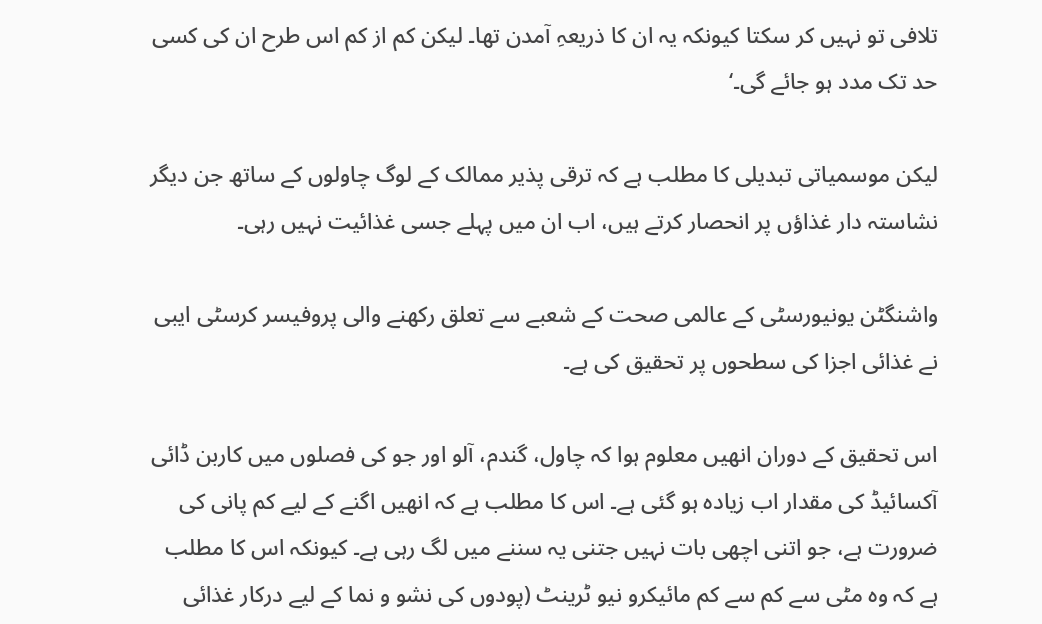تلافی تو نہیں کر سکتا کیونکہ یہ ان کا ذریعہِ آمدن تھا۔ لیکن کم از کم اس طرح ان کی کسی حد تک مدد ہو جائے گی۔‘

لیکن موسمیاتی تبدیلی کا مطلب ہے کہ ترقی پذیر ممالک کے لوگ چاولوں کے ساتھ جن دیگر نشاستہ دار غذاؤں پر انحصار کرتے ہیں، اب ان میں پہلے جسی غذائیت نہیں رہی۔

واشنگٹن یونیورسٹی کے عالمی صحت کے شعبے سے تعلق رکھنے والی پروفیسر کرسٹی ایبی نے غذائی اجزا کی سطحوں پر تحقیق کی ہے۔

اس تحقیق کے دوران انھیں معلوم ہوا کہ چاول، گندم، آلو اور جو کی فصلوں میں کاربن ڈائی آکسائیڈ کی مقدار اب زیادہ ہو گئی ہے۔ اس کا مطلب ہے کہ انھیں اگنے کے لیے کم پانی کی ضرورت ہے، جو اتنی اچھی بات نہیں جتنی یہ سننے میں لگ رہی ہے۔ کیونکہ اس کا مطلب ہے کہ وہ مٹی سے کم سے کم مائیکرو نیو ٹرینٹ (پودوں کی نشو و نما کے لیے درکار غذائی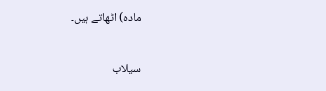مادہ) اٹھاتے ہیں۔

سیلاب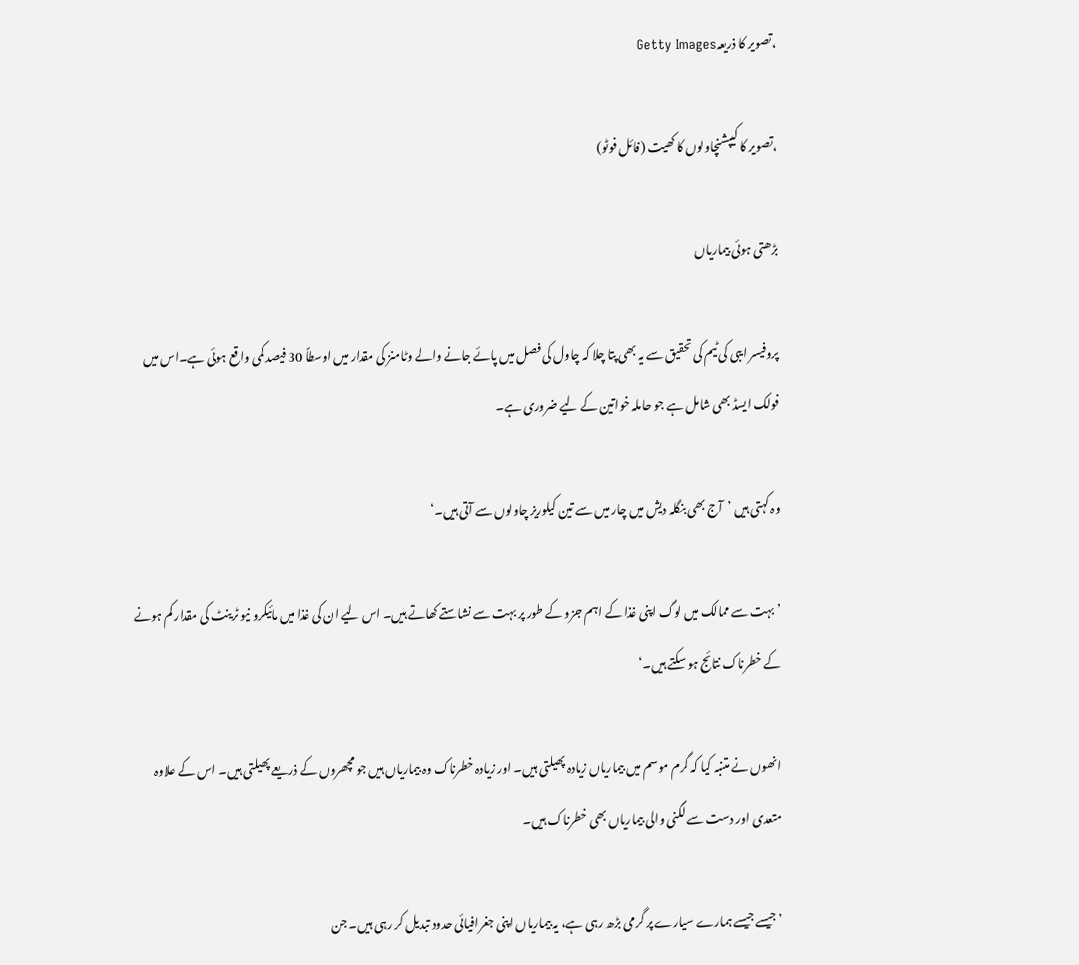،تصویر کا ذریعہGetty Images

،تصویر کا کیپشنچاولوں کا کھیت (فائل فوٹو)

بڑھتی ہوئی بیماریاں

پروفیسر ایبی کی ٹیم کی تحقیق سے یہ بھی پتا چلا کہ چاول کی فصل میں پائے جانے والے وٹامنز کی مقدار میں اوسطاً 30 فیصد کمی واقع ہوئی ہے۔اس میں فولک ایسڈ بھی شامل ہے جو حاملہ خواتین کے لیے ضروری ہے۔

وہ کہتی ہیں ’آج بھی بنگلہ دیش میں چار میں سے تین کیلوریز چاولوں سے آتی ہیں۔‘

’بہت سے ممالک میں لوگ اپنی غذا کے اہم جزو کے طور پر بہت سے نشاستے کھاتے ہیں۔ اس لیے ان کی غذا میں مائیکرو نیو ٹرینٹ کی مقدار کم ہونے کے خطرناک نتائج ہو سکتے ہیں۔‘

انھوں نے متنبہ کیا کہ گرم موسم میں بیماریاں زیادہ پھیلتی ہیں۔ اور زیادہ خطرناک وہ بیماریاں ہیں جو مچھروں کے ذریعے پھیلتی ہیں۔ اس کے علاوہ متعدی اور دست سے لگنی والی بیماریاں بھی خطرناک ہیں۔

’جیسے جیسے ہمارے سیارے پر گرمی بڑھ رہی ہے، یہ بیماریاں اپنی جغرافیائی حدود تبدیل کر رہی ہیں۔ جن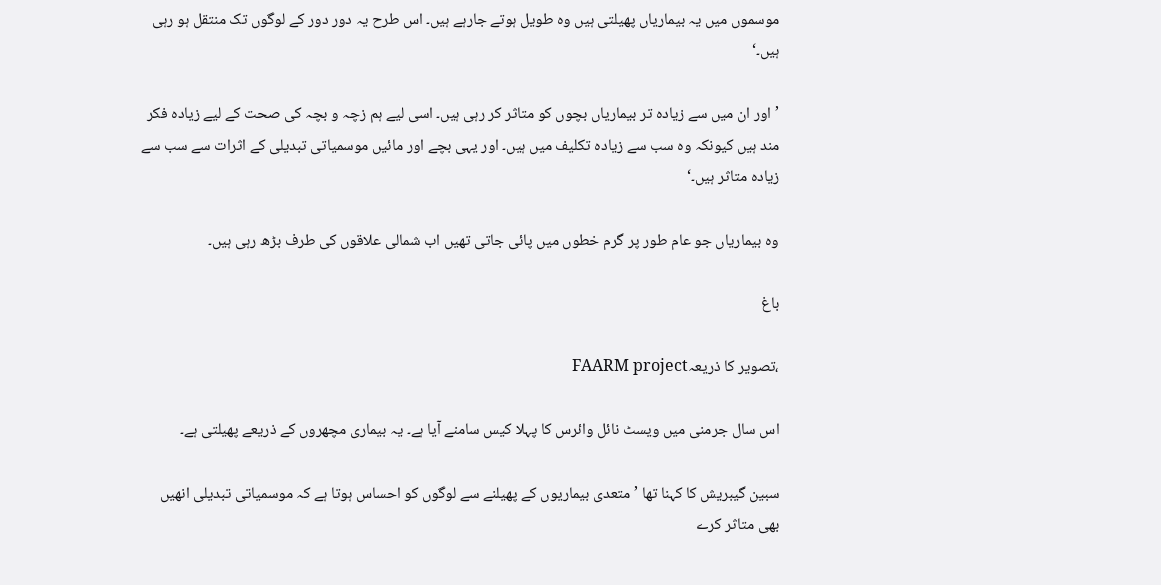موسموں میں یہ بیماریاں پھیلتی ہیں وہ طویل ہوتے جارہے ہیں۔ اس طرح یہ دور دور کے لوگوں تک منتقل ہو رہی ہیں۔‘

’اور ان میں سے زیادہ تر بیماریاں بچوں کو متاثر کر رہی ہیں۔ اسی لیے ہم زچہ و بچہ کی صحت کے لیے زیادہ فکر مند ہیں کیونکہ وہ سب سے زیادہ تکلیف میں ہیں۔ اور یہی بچے اور مائیں موسمیاتی تبدیلی کے اثرات سے سب سے زیادہ متاثر ہیں۔‘

وہ بیماریاں جو عام طور پر گرم خطوں میں پائی جاتی تھیں اب شمالی علاقوں کی طرف بڑھ رہی ہیں۔

باغ

،تصویر کا ذریعہFAARM project

اس سال جرمنی میں ویسٹ نائل وائرس کا پہلا کیس سامنے آیا ہے۔ یہ بیماری مچھروں کے ذریعے پھیلتی ہے۔

سبین گیبریش کا کہنا تھا ’متعدی بیماریوں کے پھیلنے سے لوگوں کو احساس ہوتا ہے کہ موسمیاتی تبدیلی انھیں بھی متاثر کرے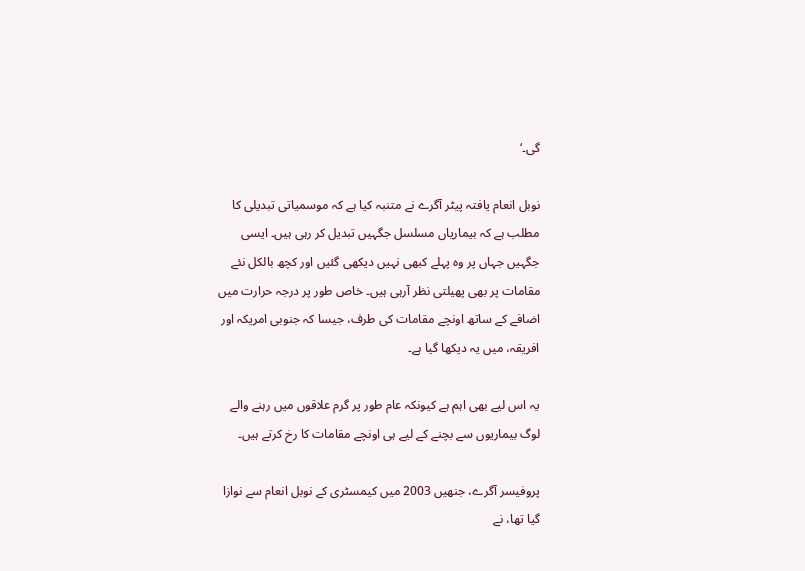گی۔‘

نوبل انعام یافتہ پیٹر آگرے نے متنبہ کیا ہے کہ موسمیاتی تبدیلی کا مطلب ہے کہ بیماریاں مسلسل جگہیں تبدیل کر رہی ہیں۔ ایسی جگہیں جہاں پر وہ پہلے کبھی نہیں دیکھی گئیں اور کچھ بالکل نئے مقامات پر بھی پھیلتی نظر آرہی ہیں۔ خاص طور پر درجہ حرارت میں اضافے کے ساتھ اونچے مقامات کی طرف، جیسا کہ جنوبی امریکہ اور افریقہ، میں یہ دیکھا گیا ہے۔

یہ اس لیے بھی اہم ہے کیونکہ عام طور پر گرم علاقوں میں رہنے والے لوگ بیماریوں سے بچنے کے لیے ہی اونچے مقامات کا رخ کرتے ہیں۔

پروفیسر آگرے، جنھیں 2003 میں کیمسٹری کے نوبل انعام سے نوازا گیا تھا، نے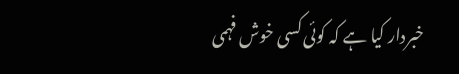خبردار کیا ہے کہ کوئی کسی خوش فہمی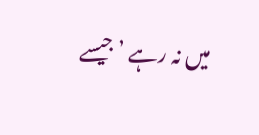میں نہ رہے ’جیسے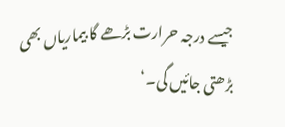جیسے درجہ حرارت بڑھے گا بیماریاں بھی بڑھتی جائیں گی۔‘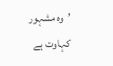’وہ مشہور کہاوت ہے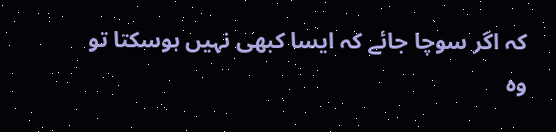کہ اگر سوچا جائے کہ ایسا کبھی نہیں ہوسکتا تو وہ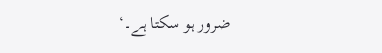ضرور ہو سکتا ہے۔‘